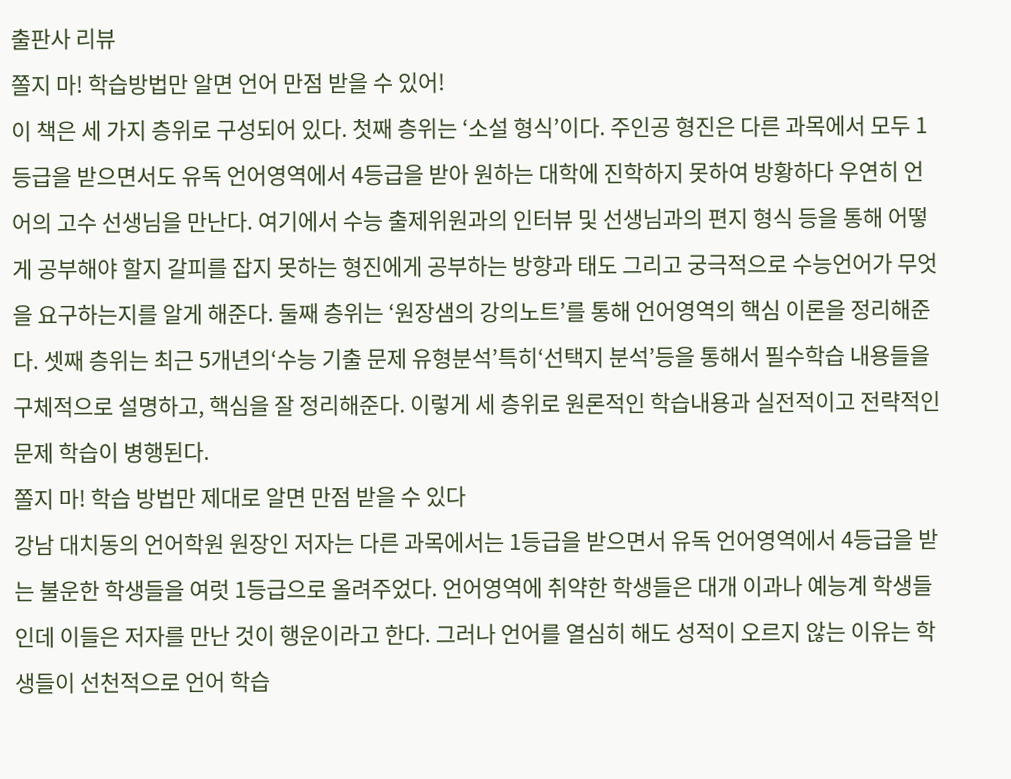출판사 리뷰
쫄지 마! 학습방법만 알면 언어 만점 받을 수 있어!
이 책은 세 가지 층위로 구성되어 있다. 첫째 층위는 ‘소설 형식’이다. 주인공 형진은 다른 과목에서 모두 1등급을 받으면서도 유독 언어영역에서 4등급을 받아 원하는 대학에 진학하지 못하여 방황하다 우연히 언어의 고수 선생님을 만난다. 여기에서 수능 출제위원과의 인터뷰 및 선생님과의 편지 형식 등을 통해 어떻게 공부해야 할지 갈피를 잡지 못하는 형진에게 공부하는 방향과 태도 그리고 궁극적으로 수능언어가 무엇을 요구하는지를 알게 해준다. 둘째 층위는 ‘원장샘의 강의노트’를 통해 언어영역의 핵심 이론을 정리해준다. 셋째 층위는 최근 5개년의‘수능 기출 문제 유형분석’특히‘선택지 분석’등을 통해서 필수학습 내용들을 구체적으로 설명하고, 핵심을 잘 정리해준다. 이렇게 세 층위로 원론적인 학습내용과 실전적이고 전략적인 문제 학습이 병행된다.
쫄지 마! 학습 방법만 제대로 알면 만점 받을 수 있다
강남 대치동의 언어학원 원장인 저자는 다른 과목에서는 1등급을 받으면서 유독 언어영역에서 4등급을 받는 불운한 학생들을 여럿 1등급으로 올려주었다. 언어영역에 취약한 학생들은 대개 이과나 예능계 학생들인데 이들은 저자를 만난 것이 행운이라고 한다. 그러나 언어를 열심히 해도 성적이 오르지 않는 이유는 학생들이 선천적으로 언어 학습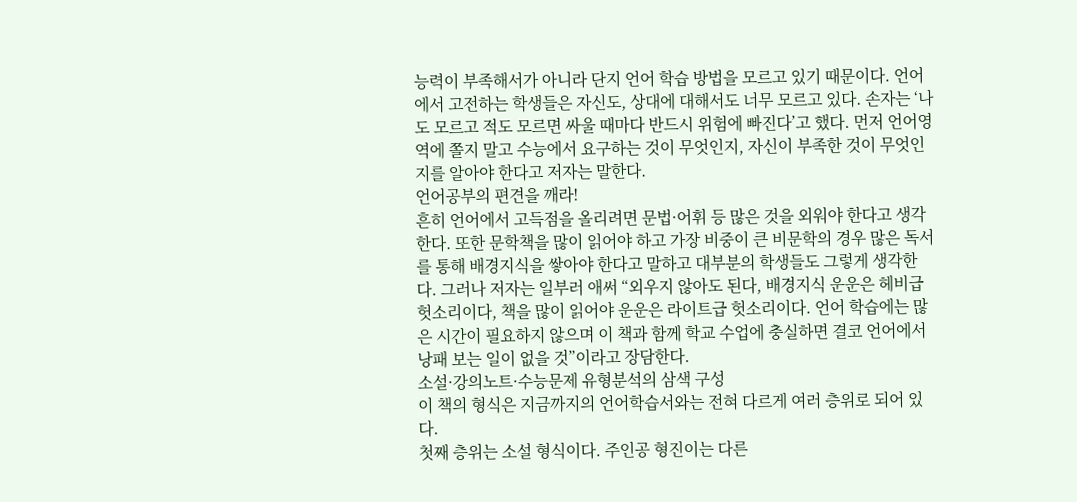능력이 부족해서가 아니라 단지 언어 학습 방법을 모르고 있기 때문이다. 언어에서 고전하는 학생들은 자신도, 상대에 대해서도 너무 모르고 있다. 손자는 ‘나도 모르고 적도 모르면 싸울 때마다 반드시 위험에 빠진다’고 했다. 먼저 언어영역에 쫄지 말고 수능에서 요구하는 것이 무엇인지, 자신이 부족한 것이 무엇인지를 알아야 한다고 저자는 말한다.
언어공부의 편견을 깨라!
흔히 언어에서 고득점을 올리려면 문법·어휘 등 많은 것을 외워야 한다고 생각한다. 또한 문학책을 많이 읽어야 하고 가장 비중이 큰 비문학의 경우 많은 독서를 통해 배경지식을 쌓아야 한다고 말하고 대부분의 학생들도 그렇게 생각한다. 그러나 저자는 일부러 애써 “외우지 않아도 된다, 배경지식 운운은 헤비급 헛소리이다, 책을 많이 읽어야 운운은 라이트급 헛소리이다. 언어 학습에는 많은 시간이 필요하지 않으며 이 책과 함께 학교 수업에 충실하면 결코 언어에서 낭패 보는 일이 없을 것”이라고 장담한다.
소설·강의노트·수능문제 유형분석의 삼색 구성
이 책의 형식은 지금까지의 언어학습서와는 전혀 다르게 여러 층위로 되어 있다.
첫째 층위는 소설 형식이다. 주인공 형진이는 다른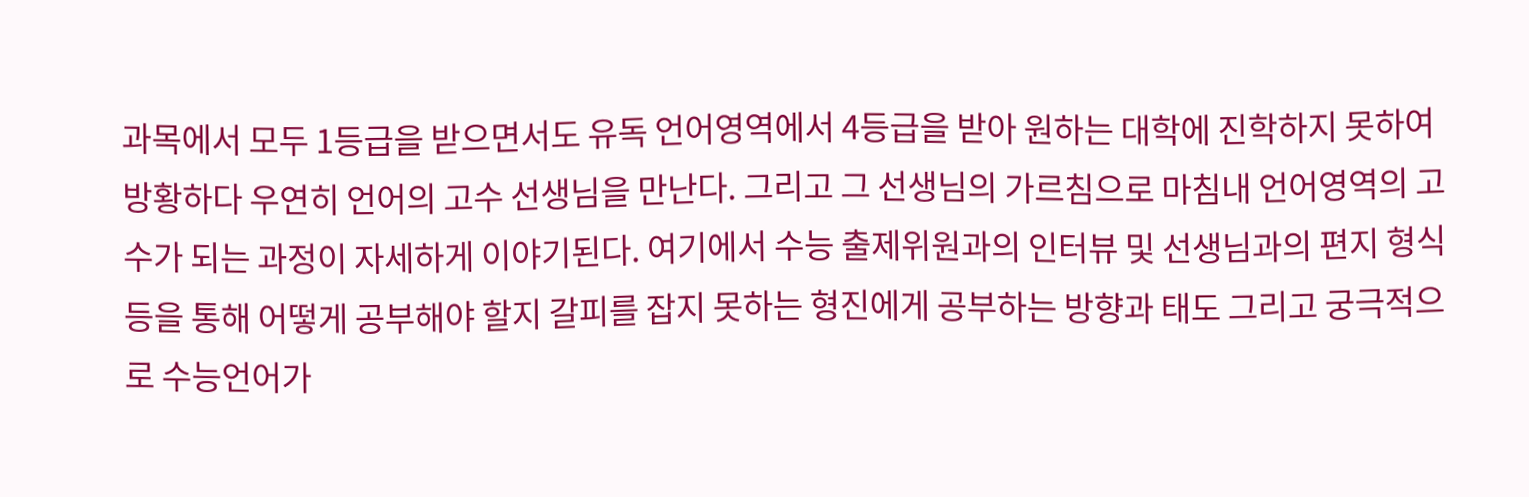과목에서 모두 1등급을 받으면서도 유독 언어영역에서 4등급을 받아 원하는 대학에 진학하지 못하여 방황하다 우연히 언어의 고수 선생님을 만난다. 그리고 그 선생님의 가르침으로 마침내 언어영역의 고수가 되는 과정이 자세하게 이야기된다. 여기에서 수능 출제위원과의 인터뷰 및 선생님과의 편지 형식 등을 통해 어떻게 공부해야 할지 갈피를 잡지 못하는 형진에게 공부하는 방향과 태도 그리고 궁극적으로 수능언어가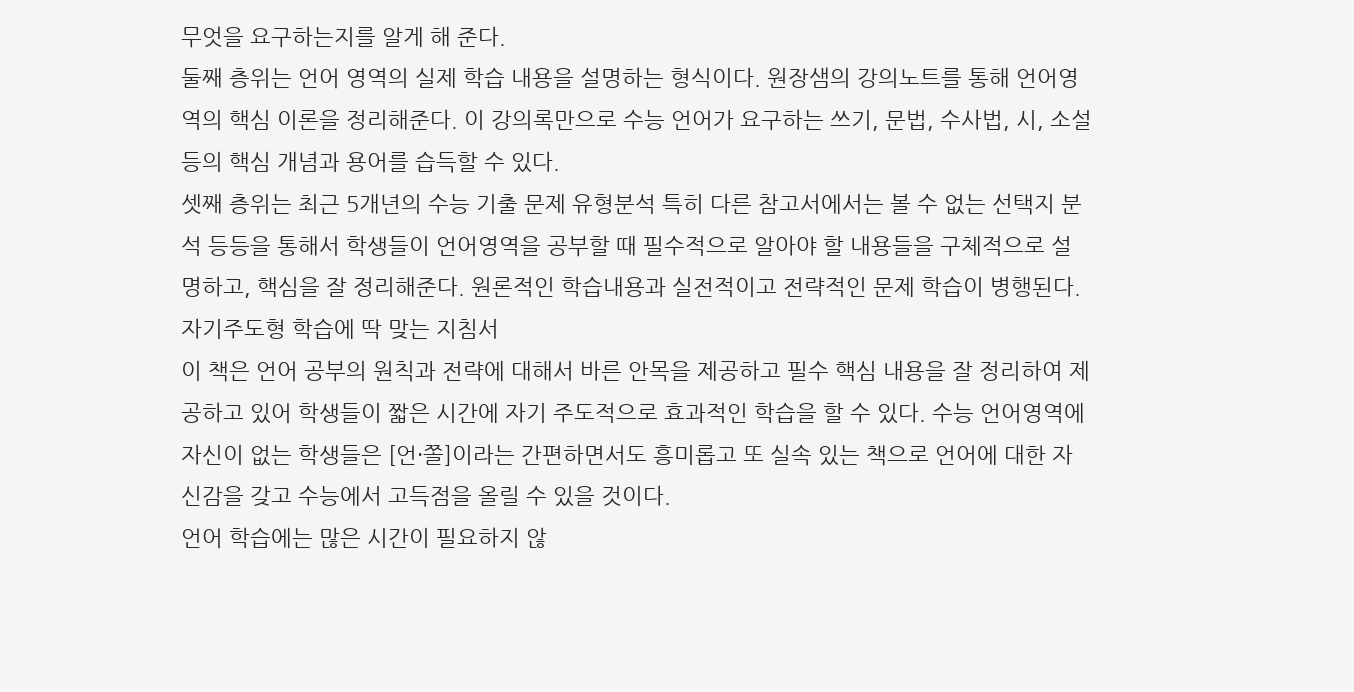무엇을 요구하는지를 알게 해 준다.
둘째 층위는 언어 영역의 실제 학습 내용을 설명하는 형식이다. 원장샘의 강의노트를 통해 언어영역의 핵심 이론을 정리해준다. 이 강의록만으로 수능 언어가 요구하는 쓰기, 문법, 수사법, 시, 소설 등의 핵심 개념과 용어를 습득할 수 있다.
셋째 층위는 최근 5개년의 수능 기출 문제 유형분석 특히 다른 참고서에서는 볼 수 없는 선택지 분석 등등을 통해서 학생들이 언어영역을 공부할 때 필수적으로 알아야 할 내용들을 구체적으로 설명하고, 핵심을 잘 정리해준다. 원론적인 학습내용과 실전적이고 전략적인 문제 학습이 병행된다.
자기주도형 학습에 딱 맞는 지침서
이 책은 언어 공부의 원칙과 전략에 대해서 바른 안목을 제공하고 필수 핵심 내용을 잘 정리하여 제공하고 있어 학생들이 짧은 시간에 자기 주도적으로 효과적인 학습을 할 수 있다. 수능 언어영역에 자신이 없는 학생들은 [언·쫄]이라는 간편하면서도 흥미롭고 또 실속 있는 책으로 언어에 대한 자신감을 갖고 수능에서 고득점을 올릴 수 있을 것이다.
언어 학습에는 많은 시간이 필요하지 않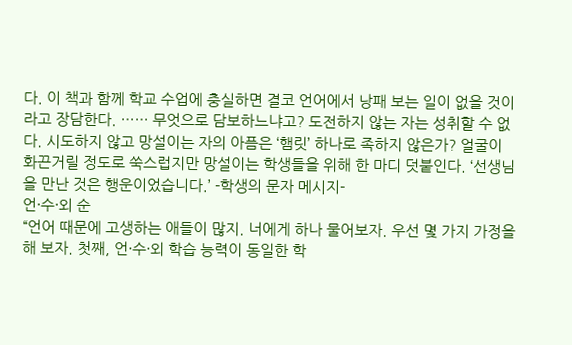다. 이 책과 함께 학교 수업에 충실하면 결코 언어에서 낭패 보는 일이 없을 것이라고 장담한다. …… 무엇으로 담보하느냐고? 도전하지 않는 자는 성취할 수 없다. 시도하지 않고 망설이는 자의 아픔은 ‘햄릿’ 하나로 족하지 않은가? 얼굴이 화끈거릴 정도로 쑥스럽지만 망설이는 학생들을 위해 한 마디 덧붙인다. ‘선생님을 만난 것은 행운이었습니다.’ -학생의 문자 메시지-
언·수·외 순
“언어 때문에 고생하는 애들이 많지. 너에게 하나 물어보자. 우선 몇 가지 가정을 해 보자. 첫째, 언·수·외 학습 능력이 동일한 학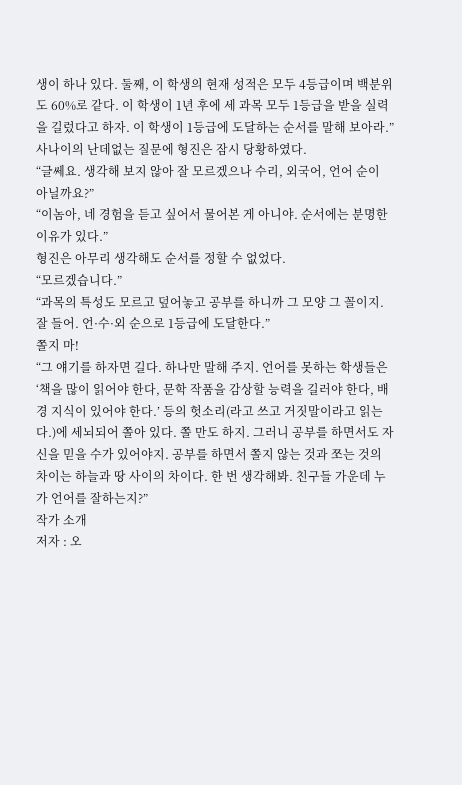생이 하나 있다. 둘째, 이 학생의 현재 성적은 모두 4등급이며 백분위도 60%로 같다. 이 학생이 1년 후에 세 과목 모두 1등급을 받을 실력을 길렀다고 하자. 이 학생이 1등급에 도달하는 순서를 말해 보아라.”
사나이의 난데없는 질문에 형진은 잠시 당황하였다.
“글쎄요. 생각해 보지 않아 잘 모르겠으나 수리, 외국어, 언어 순이 아닐까요?”
“이놈아, 네 경험을 듣고 싶어서 물어본 게 아니야. 순서에는 분명한 이유가 있다.”
형진은 아무리 생각해도 순서를 정할 수 없었다.
“모르겠습니다.”
“과목의 특성도 모르고 덮어놓고 공부를 하니까 그 모양 그 꼴이지. 잘 들어. 언·수·외 순으로 1등급에 도달한다.”
쫄지 마!
“그 얘기를 하자면 길다. 하나만 말해 주지. 언어를 못하는 학생들은 ‘책을 많이 읽어야 한다, 문학 작품을 감상할 능력을 길러야 한다, 배경 지식이 있어야 한다.’ 등의 헛소리(라고 쓰고 거짓말이라고 읽는다.)에 세뇌되어 쫄아 있다. 쫄 만도 하지. 그러니 공부를 하면서도 자신을 믿을 수가 있어야지. 공부를 하면서 쫄지 않는 것과 쪼는 것의 차이는 하늘과 땅 사이의 차이다. 한 번 생각해봐. 친구들 가운데 누가 언어를 잘하는지?”
작가 소개
저자 : 오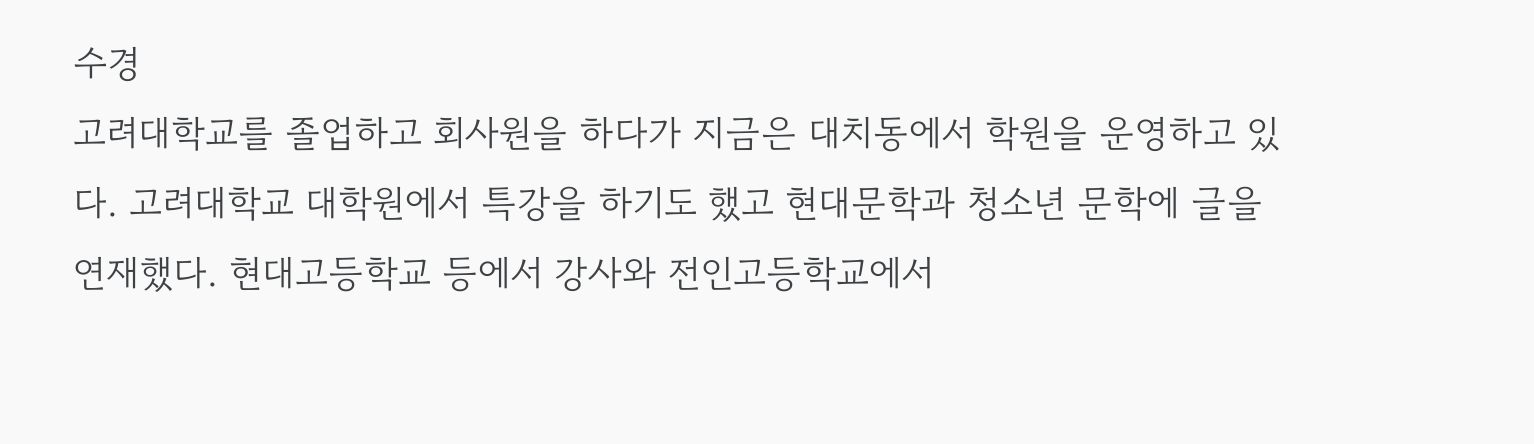수경
고려대학교를 졸업하고 회사원을 하다가 지금은 대치동에서 학원을 운영하고 있다. 고려대학교 대학원에서 특강을 하기도 했고 현대문학과 청소년 문학에 글을 연재했다. 현대고등학교 등에서 강사와 전인고등학교에서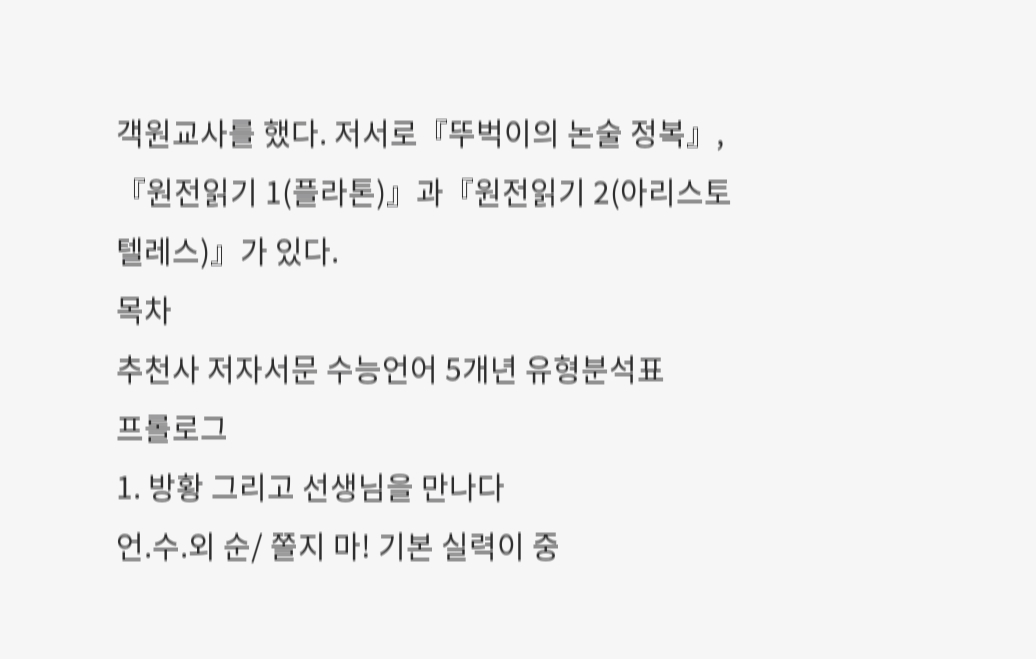객원교사를 했다. 저서로『뚜벅이의 논술 정복』,『원전읽기 1(플라톤)』과『원전읽기 2(아리스토텔레스)』가 있다.
목차
추천사 저자서문 수능언어 5개년 유형분석표
프롤로그
1. 방황 그리고 선생님을 만나다
언.수.외 순/ 쫄지 마! 기본 실력이 중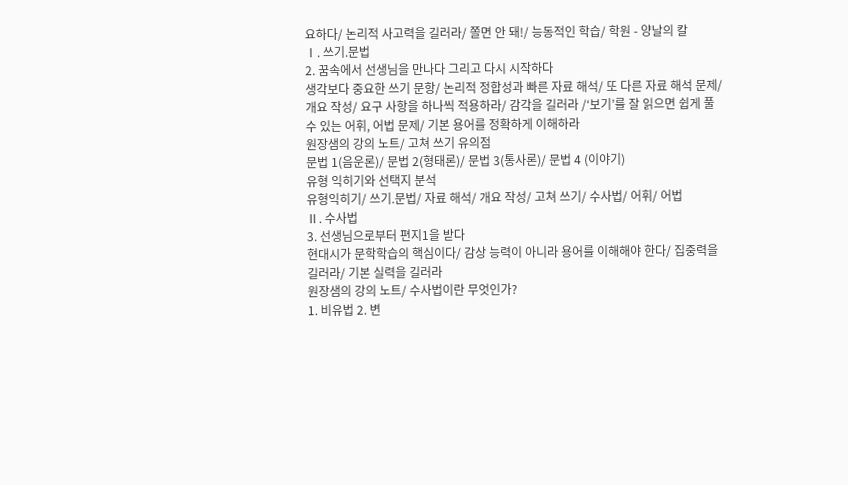요하다/ 논리적 사고력을 길러라/ 쫄면 안 돼!/ 능동적인 학습/ 학원 - 양날의 칼
Ⅰ. 쓰기.문법
2. 꿈속에서 선생님을 만나다 그리고 다시 시작하다
생각보다 중요한 쓰기 문항/ 논리적 정합성과 빠른 자료 해석/ 또 다른 자료 해석 문제/ 개요 작성/ 요구 사항을 하나씩 적용하라/ 감각을 길러라 /‘보기’를 잘 읽으면 쉽게 풀 수 있는 어휘, 어법 문제/ 기본 용어를 정확하게 이해하라
원장샘의 강의 노트/ 고쳐 쓰기 유의점
문법 1(음운론)/ 문법 2(형태론)/ 문법 3(통사론)/ 문법 4 (이야기)
유형 익히기와 선택지 분석
유형익히기/ 쓰기.문법/ 자료 해석/ 개요 작성/ 고쳐 쓰기/ 수사법/ 어휘/ 어법
Ⅱ. 수사법
3. 선생님으로부터 편지1을 받다
현대시가 문학학습의 핵심이다/ 감상 능력이 아니라 용어를 이해해야 한다/ 집중력을 길러라/ 기본 실력을 길러라
원장샘의 강의 노트/ 수사법이란 무엇인가?
1. 비유법 2. 변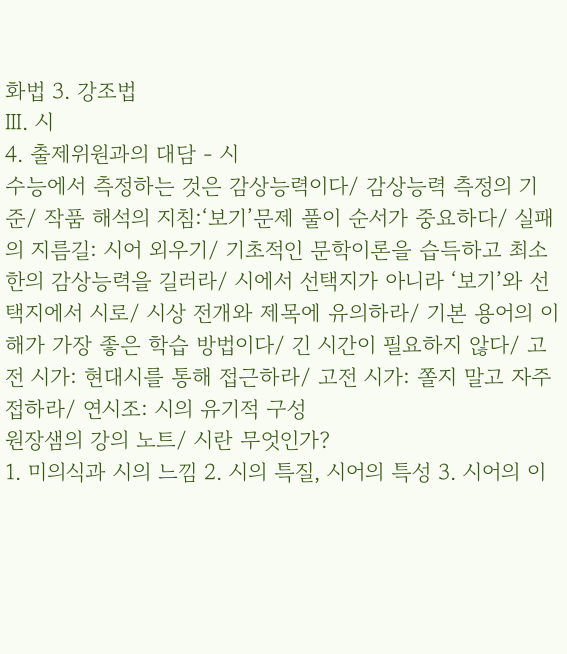화법 3. 강조법
Ⅲ. 시
4. 출제위원과의 대담 - 시
수능에서 측정하는 것은 감상능력이다/ 감상능력 측정의 기준/ 작품 해석의 지침:‘보기’문제 풀이 순서가 중요하다/ 실패의 지름길: 시어 외우기/ 기초적인 문학이론을 습득하고 최소한의 감상능력을 길러라/ 시에서 선택지가 아니라 ‘보기’와 선택지에서 시로/ 시상 전개와 제목에 유의하라/ 기본 용어의 이해가 가장 좋은 학습 방법이다/ 긴 시간이 필요하지 않다/ 고전 시가: 현대시를 통해 접근하라/ 고전 시가: 쫄지 말고 자주 접하라/ 연시조: 시의 유기적 구성
원장샘의 강의 노트/ 시란 무엇인가?
1. 미의식과 시의 느낌 2. 시의 특질, 시어의 특성 3. 시어의 이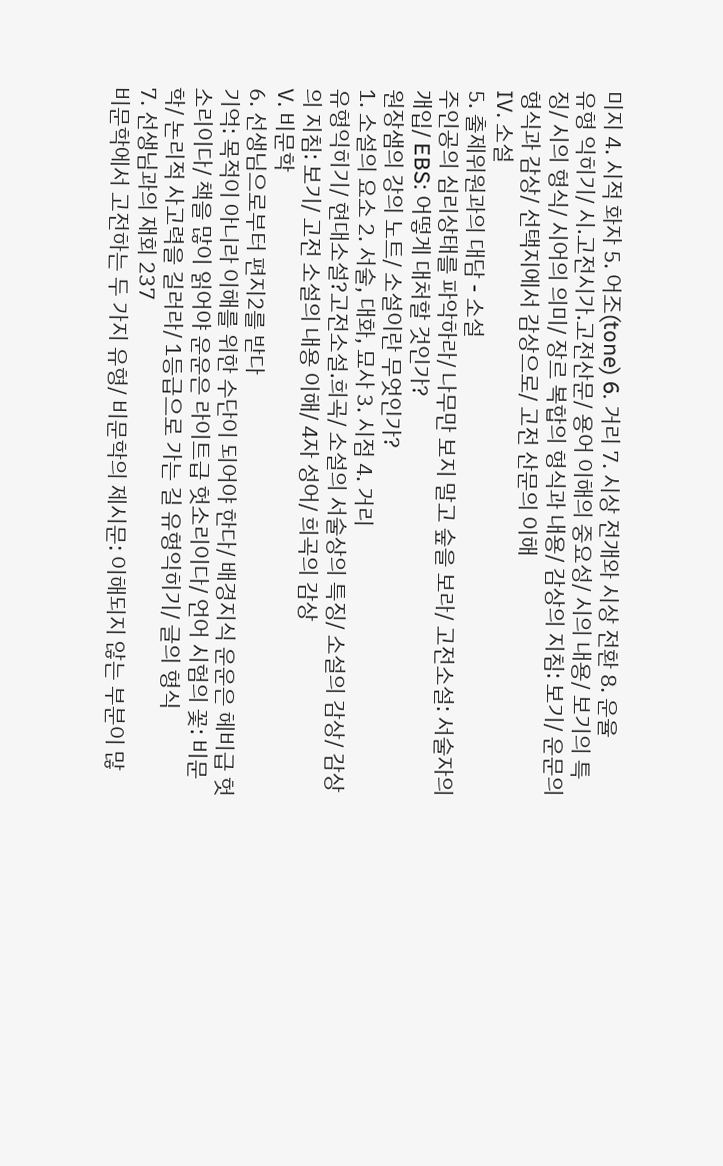미지 4. 시적 화자 5. 어조(tone) 6. 거리 7. 시상 전개와 시상 전환 8. 운율
유형 익히기/ 시.고전시가.고전산문/ 용어 이해의 중요성/ 시의 내용/ 보기의 특징/ 시의 형식/ 시어의 의미/ 장르 복합의 형식과 내용/ 감상의 지침: 보기/ 운문의 형식과 감상/ 선택지에서 감상으로/ 고전 산문의 이해
Ⅳ. 소설
5. 출제위원과의 대담 - 소설
주인공의 심리상태를 파악하라/ 나무만 보지 말고 숲을 보라/ 고전소설: 서술자의 개입/ EBS: 어떻게 대처할 것인가?
원장샘의 강의 노트/ 소설이란 무엇인가?
1. 소설의 요소 2. 서술, 대화, 묘사 3. 시점 4. 거리
유형익히기/ 현대소설?고전소설.희곡/ 소설의 서술상의 특징/ 소설의 감상/ 감상의 지침: 보기/ 고전 소설의 내용 이해/ 4자 성어/ 희곡의 감상
Ⅴ. 비문학
6. 선생님으로부터 편지2를 받다
기억: 목적이 아니라 이해를 위한 수단이 되어야 한다/ 배경지식 운운은 헤비급 헛소리이다/ 책을 많이 읽어야 운운은 라이트급 헛소리이다/ 언어 시험의 꽃: 비문학/ 논리적 사고력을 길러라/ 1등급으로 가는 길 유형익히기/ 글의 형식
7. 선생님과의 재회 237
비문학에서 고전하는 두 가지 유형/ 비문학의 제시문: 이해되지 않는 부분이 많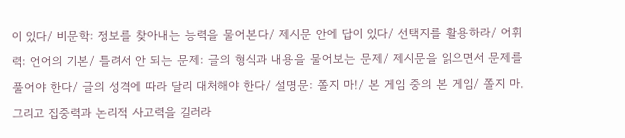이 있다/ 비문학: 정보를 찾아내는 능력을 물어본다/ 제시문 안에 답이 있다/ 선택지를 활용하라/ 어휘력: 언어의 기본/ 틀려서 안 되는 문제: 글의 형식과 내용을 물어보는 문제/ 제시문을 읽으면서 문제를 풀어야 한다/ 글의 성격에 따라 달리 대처해야 한다/ 설명문: 쫄지 마!/ 본 게임 중의 본 게임/ 쫄지 마. 그리고 집중력과 논리적 사고력을 길러라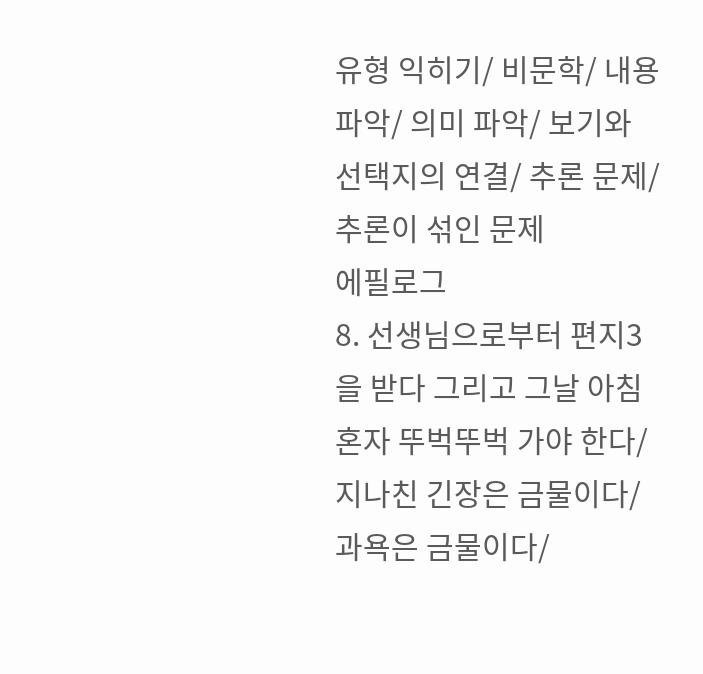유형 익히기/ 비문학/ 내용 파악/ 의미 파악/ 보기와 선택지의 연결/ 추론 문제/ 추론이 섞인 문제
에필로그
8. 선생님으로부터 편지3을 받다 그리고 그날 아침
혼자 뚜벅뚜벅 가야 한다/ 지나친 긴장은 금물이다/ 과욕은 금물이다/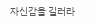자신감을 길러라